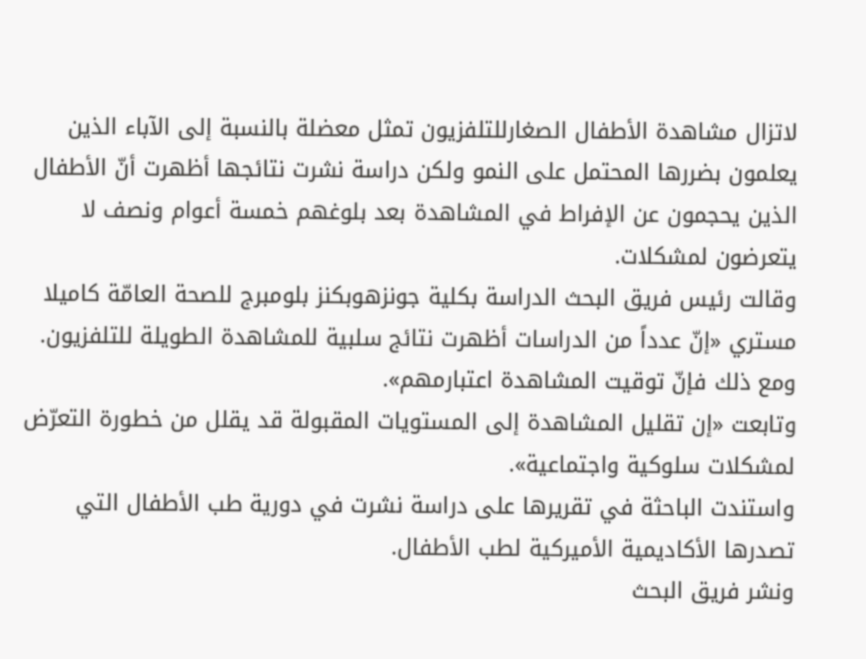لاتزال مشاهدة الأطفال الصغارللتلفزيون تمثل معضلة بالنسبة إلى الآباء الذين يعلمون بضررها المحتمل على النمو ولكن دراسة نشرت نتائجها أظهرت أنّ الأطفال الذين يحجمون عن الإفراط في المشاهدة بعد بلوغهم خمسة أعوام ونصف لا يتعرضون لمشكلات.
وقالت رئيس فريق البحث الدراسة بكلية جونزهوبكنز بلومبرج للصحة العامّة كاميلا مستري «إنّ عدداً من الدراسات أظهرت نتائج سلبية للمشاهدة الطويلة للتلفزيون. ومع ذلك فإنّ توقيت المشاهدة اعتبارمهم».
وتابعت «إن تقليل المشاهدة إلى المستويات المقبولة قد يقلل من خطورة التعرّض لمشكلات سلوكية واجتماعية».
واستندت الباحثة في تقريرها على دراسة نشرت في دورية طب الأطفال التي تصدرها الأكاديمية الأميركية لطب الأطفال.
ونشر فريق البحث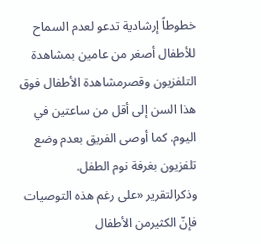خطوطاً إرشادية تدعو لعدم السماح للأطفال أصغر من عامين بمشاهدة التلفزيون وقصرمشاهدة الأطفال فوق هذا السن إلى أقل من ساعتين في اليوم. كما أوصى الفريق بعدم وضع تلفزيون بغرفة نوم الطفل.
وذكرالتقرير «على رغم هذه التوصيات فإنّ الكثيرمن الأطفال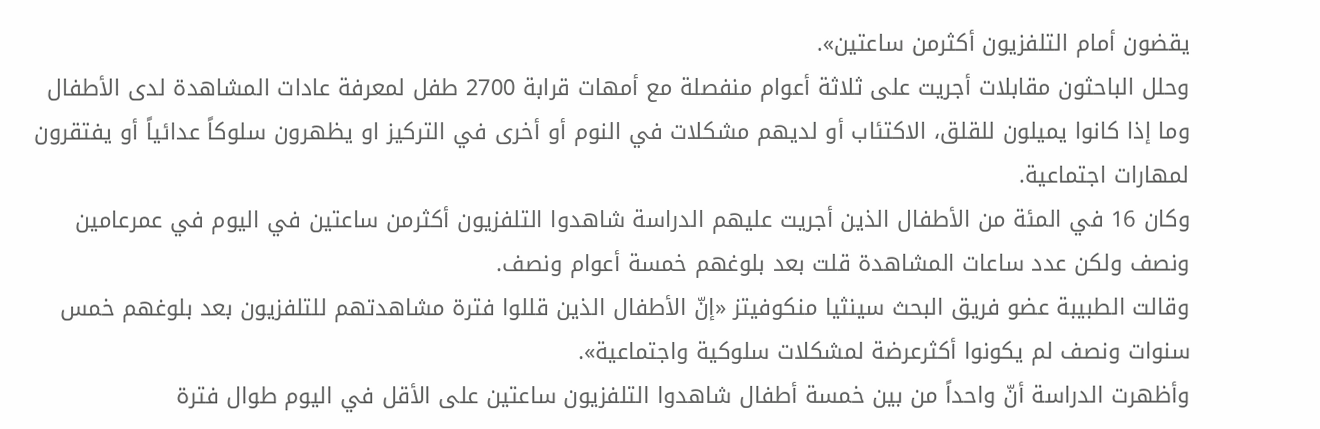يقضون أمام التلفزيون أكثرمن ساعتين».
وحلل الباحثون مقابلات أجريت على ثلاثة أعوام منفصلة مع أمهات قرابة 2700 طفل لمعرفة عادات المشاهدة لدى الأطفال وما إذا كانوا يميلون للقلق، الاكتئاب أو لديهم مشكلات في النوم أو أخرى في التركيز او يظهرون سلوكاً عدائياً أو يفتقرون لمهارات اجتماعية.
وكان 16 في المئة من الأطفال الذين أجريت عليهم الدراسة شاهدوا التلفزيون أكثرمن ساعتين في اليوم في عمرعامين ونصف ولكن عدد ساعات المشاهدة قلت بعد بلوغهم خمسة أعوام ونصف.
وقالت الطبيبة عضو فريق البحث سينثيا منكوفيتز «إنّ الأطفال الذين قللوا فترة مشاهدتهم للتلفزيون بعد بلوغهم خمس سنوات ونصف لم يكونوا أكثرعرضة لمشكلات سلوكية واجتماعية».
وأظهرت الدراسة أنّ واحداً من بين خمسة أطفال شاهدوا التلفزيون ساعتين على الأقل في اليوم طوال فترة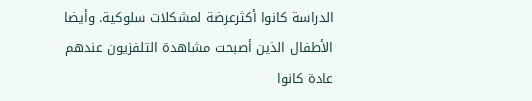الدراسة كانوا أكثرعرضة لمشكلات سلوكية. وأيضا الأطفال الذين أصبحت مشاهدة التلفزيون عندهم عادة كانوا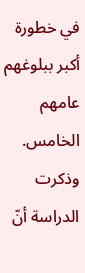في خطورة أكبر ببلوغهم عامهم الخامس.
وذكرت الدراسة أنّ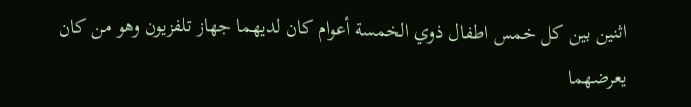اثنين بين كل خمس اطفال ذوي الخمسة أعوام كان لديهما جهاز تلفزيون وهو من كان يعرضهما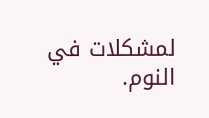لمشكلات في النوم.